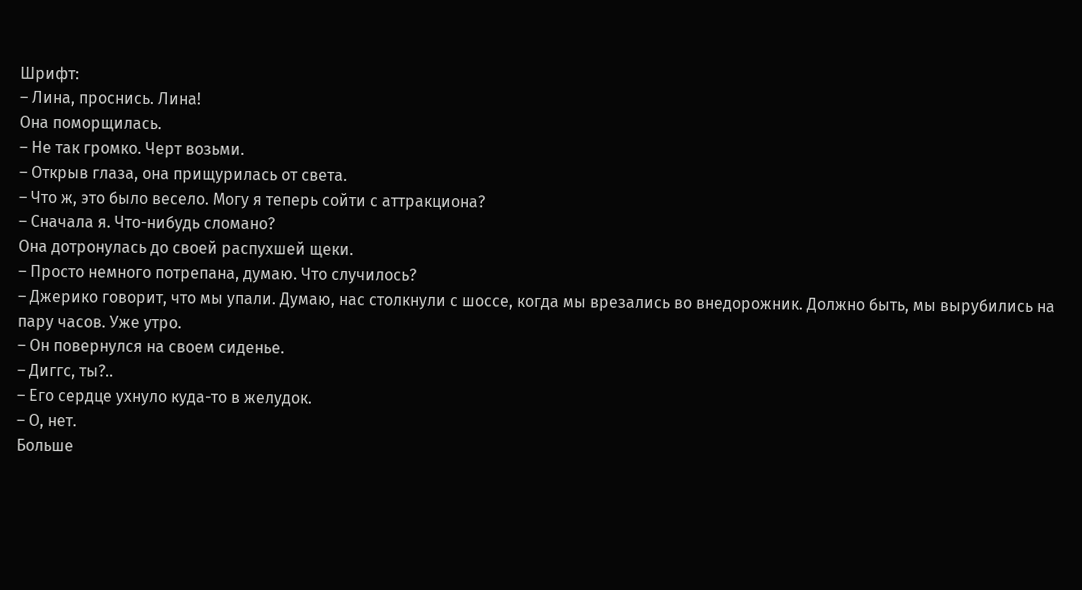Шрифт:
– Лина, проснись. Лина!
Она поморщилась.
– Не так громко. Черт возьми.
– Открыв глаза, она прищурилась от света.
– Что ж, это было весело. Могу я теперь сойти с аттракциона?
– Сначала я. Что-нибудь сломано?
Она дотронулась до своей распухшей щеки.
– Просто немного потрепана, думаю. Что случилось?
– Джерико говорит, что мы упали. Думаю, нас столкнули с шоссе, когда мы врезались во внедорожник. Должно быть, мы вырубились на пару часов. Уже утро.
– Он повернулся на своем сиденье.
– Диггс, ты?..
– Его сердце ухнуло куда-то в желудок.
– О, нет.
Больше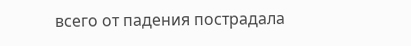всего от падения пострадала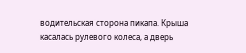водительская сторона пикапа. Крыша касалась рулевого колеса, а дверь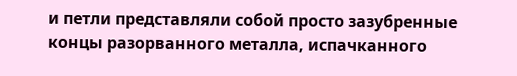и петли представляли собой просто зазубренные концы разорванного металла, испачканного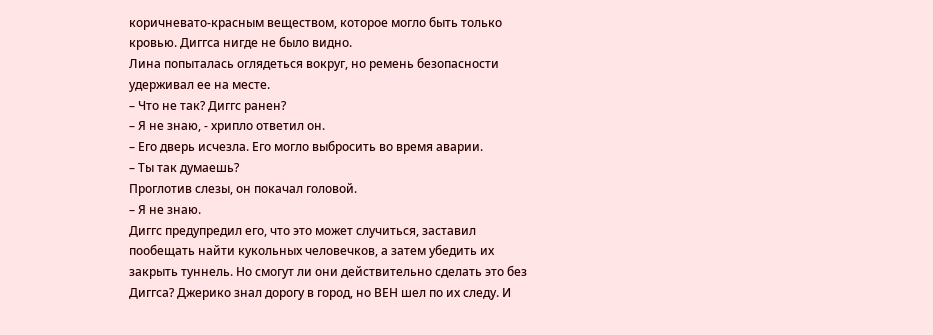коричневато-красным веществом, которое могло быть только кровью. Диггса нигде не было видно.
Лина попыталась оглядеться вокруг, но ремень безопасности удерживал ее на месте.
– Что не так? Диггс ранен?
– Я не знаю, - хрипло ответил он.
– Его дверь исчезла. Его могло выбросить во время аварии.
– Ты так думаешь?
Проглотив слезы, он покачал головой.
– Я не знаю.
Диггс предупредил его, что это может случиться, заставил пообещать найти кукольных человечков, а затем убедить их закрыть туннель. Но смогут ли они действительно сделать это без Диггса? Джерико знал дорогу в город, но ВЕН шел по их следу. И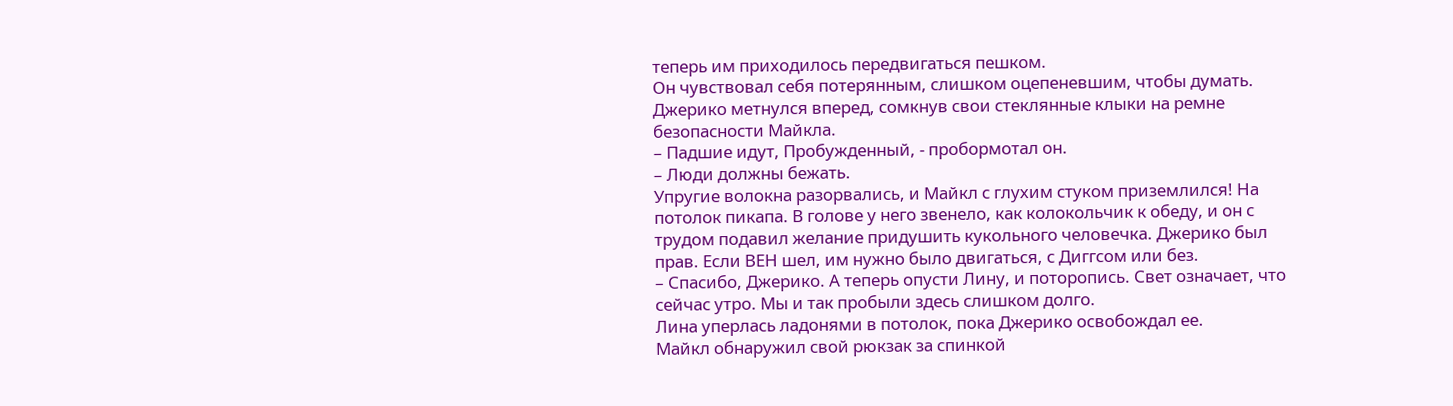теперь им приходилось передвигаться пешком.
Он чувствовал себя потерянным, слишком оцепеневшим, чтобы думать.
Джерико метнулся вперед, сомкнув свои стеклянные клыки на ремне безопасности Майкла.
– Падшие идут, Пробужденный, - пробормотал он.
– Люди должны бежать.
Упругие волокна разорвались, и Майкл с глухим стуком приземлился! На потолок пикапа. В голове у него звенело, как колокольчик к обеду, и он с трудом подавил желание придушить кукольного человечка. Джерико был прав. Если ВЕН шел, им нужно было двигаться, с Диггсом или без.
– Спасибо, Джерико. А теперь опусти Лину, и поторопись. Свет означает, что сейчас утро. Мы и так пробыли здесь слишком долго.
Лина уперлась ладонями в потолок, пока Джерико освобождал ее.
Майкл обнаружил свой рюкзак за спинкой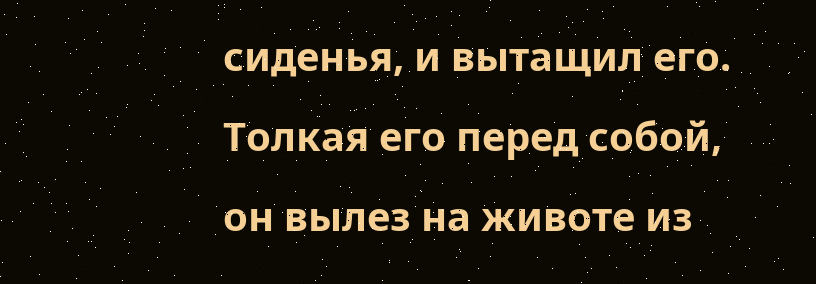сиденья, и вытащил его. Толкая его перед собой, он вылез на животе из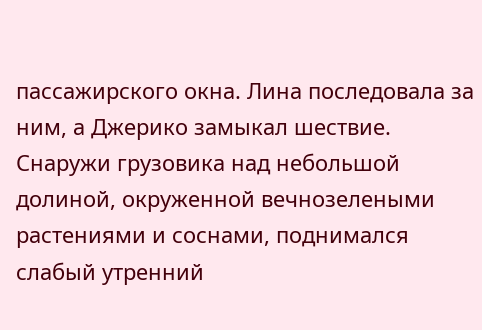пассажирского окна. Лина последовала за ним, а Джерико замыкал шествие.
Снаружи грузовика над небольшой долиной, окруженной вечнозелеными растениями и соснами, поднимался слабый утренний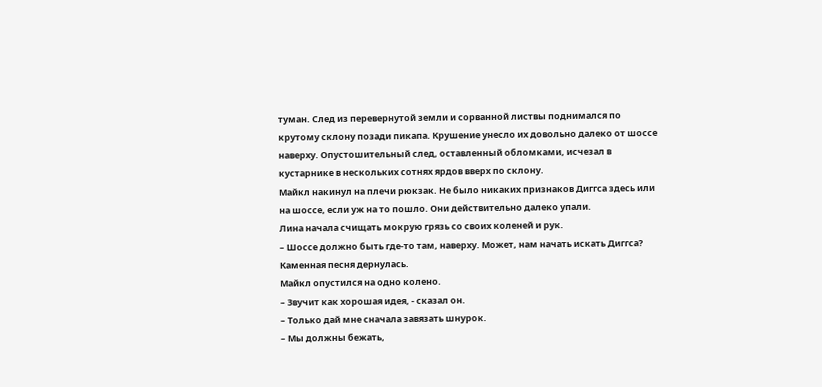туман. След из перевернутой земли и сорванной листвы поднимался по крутому склону позади пикапа. Крушение унесло их довольно далеко от шоссе наверху. Опустошительный след, оставленный обломками, исчезал в кустарнике в нескольких сотнях ярдов вверх по склону.
Майкл накинул на плечи рюкзак. Не было никаких признаков Диггса здесь или на шоссе, если уж на то пошло. Они действительно далеко упали.
Лина начала счищать мокрую грязь со своих коленей и рук.
– Шоссе должно быть где-то там, наверху. Может, нам начать искать Диггса?
Каменная песня дернулась.
Майкл опустился на одно колено.
– Звучит как хорошая идея, - сказал он.
– Только дай мне сначала завязать шнурок.
– Мы должны бежать,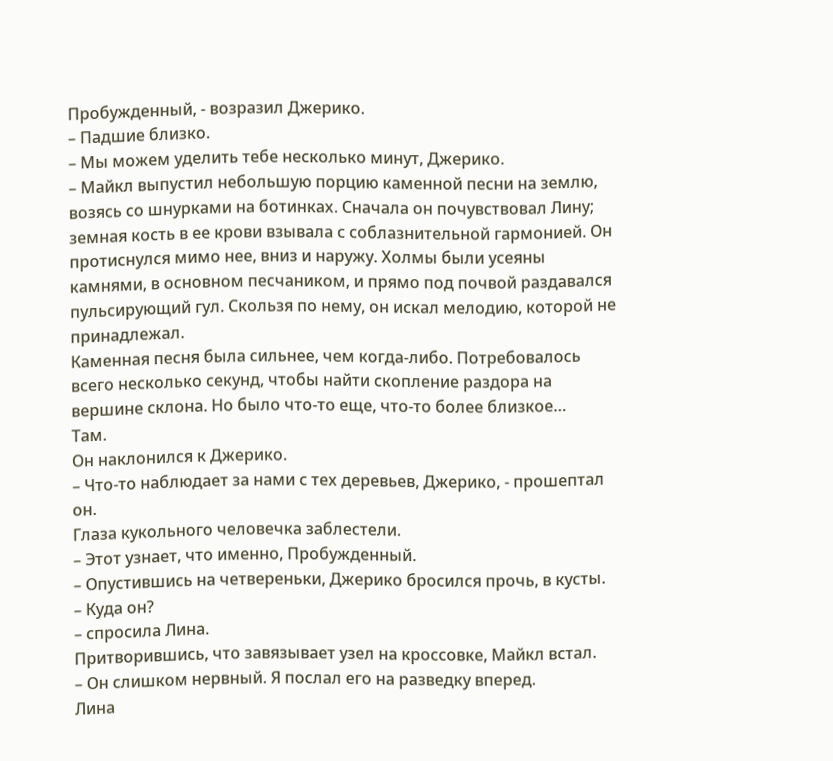Пробужденный, - возразил Джерико.
– Падшие близко.
– Мы можем уделить тебе несколько минут, Джерико.
– Майкл выпустил небольшую порцию каменной песни на землю, возясь со шнурками на ботинках. Сначала он почувствовал Лину; земная кость в ее крови взывала с соблазнительной гармонией. Он протиснулся мимо нее, вниз и наружу. Холмы были усеяны камнями, в основном песчаником, и прямо под почвой раздавался пульсирующий гул. Скользя по нему, он искал мелодию, которой не принадлежал.
Каменная песня была сильнее, чем когда-либо. Потребовалось всего несколько секунд, чтобы найти скопление раздора на вершине склона. Но было что-то еще, что-то более близкое…
Там.
Он наклонился к Джерико.
– Что-то наблюдает за нами с тех деревьев, Джерико, - прошептал он.
Глаза кукольного человечка заблестели.
– Этот узнает, что именно, Пробужденный.
– Опустившись на четвереньки, Джерико бросился прочь, в кусты.
– Куда он?
– спросила Лина.
Притворившись, что завязывает узел на кроссовке, Майкл встал.
– Он слишком нервный. Я послал его на разведку вперед.
Лина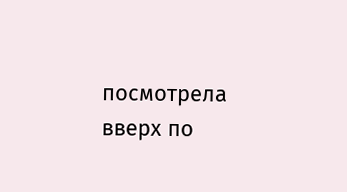посмотрела вверх по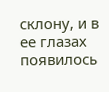склону, и в ее глазах появилось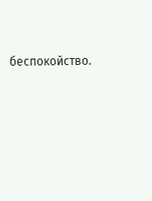беспокойство.